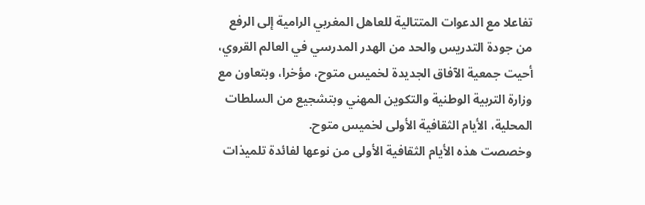تفاعلا مع الدعوات المتتالية للعاهل المغربي الرامية إلى الرفع من جودة التدريس والحد من الهدر المدرسي في العالم القروي، أحيت جمعية الآفاق الجديدة لخميس متوح، مؤخرا، وبتعاون مع وزارة التربية الوطنية والتكوين المهني وبتشجيع من السلطات المحلية، الأيام الثقافية الأولى لخميس متوح.
وخصصت هذه الأيام الثقافية الأولى من نوعها لفائدة تلميذات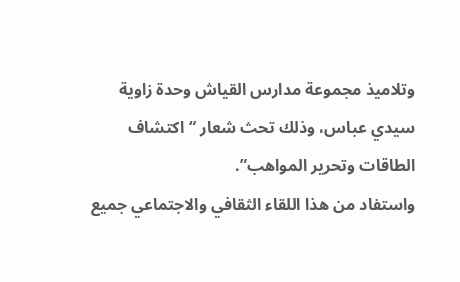وتلاميذ مجموعة مدارس القياش وحدة زاوية سيدي عباس، وذلك تحث شعار “اكتشاف الطاقات وتحرير المواهب”.
واستفاد من هذا اللقاء الثقافي والاجتماعي جميع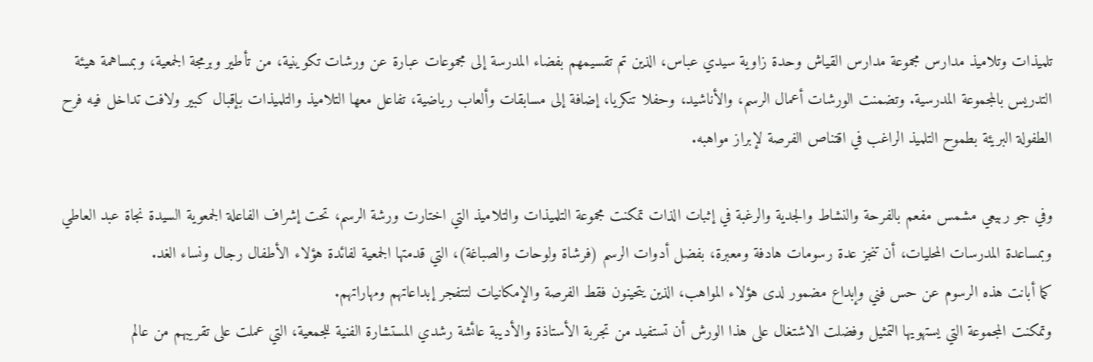تلميذات وتلاميذ مدارس مجموعة مدارس القياش وحدة زاوية سيدي عباس، الذين تم تقسيمهم بفضاء المدرسة إلى مجموعات عبارة عن ورشات تكوينية، من تأطير وبرمجة الجمعية، وبمساهمة هيئة التدريس بالمجموعة المدرسية. وتضمنت الورشات أعمال الرسم، والأناشيد، وحفلا تنكريا، إضافة إلى مسابقات وألعاب رياضية، تفاعل معها التلاميذ والتلميذات بإقبال كبير ولافت تداخل فيه فرح الطفولة البريئة بطموح التلميذ الراغب في اقتناص الفرصة لإبراز مواهبه.

وفي جو ربيعي مشمس مفعم بالفرحة والنشاط والجدية والرغبة في إثبات الذات تمكنت مجموعة التلميذات والتلاميذ التي اختارت ورشة الرسم، تحت إشراف الفاعلة الجمعوية السيدة نجاة عبد العاطي وبمساعدة المدرسات المحليات، أن تنجز عدة رسومات هادفة ومعبرة، بفضل أدوات الرسم (فرشاة ولوحات والصباغة)، التي قدمتها الجمعية لفائدة هؤلاء الأطفال رجال ونساء الغد.
كما أبانت هذه الرسوم عن حس فني وإبداع مضمور لدى هؤلاء المواهب، الذين يتحينون فقط الفرصة والإمكانيات لتتفجر إبداعاتهم ومهاراتهم.
وتمكنت المجموعة التي يستهويها التمثيل وفضلت الاشتغال على هذا الورش أن تستفيد من تجربة الأستاذة والأديبة عائشة رشدي المستشارة الفنية للجمعية، التي عملت على تقريبهم من عالم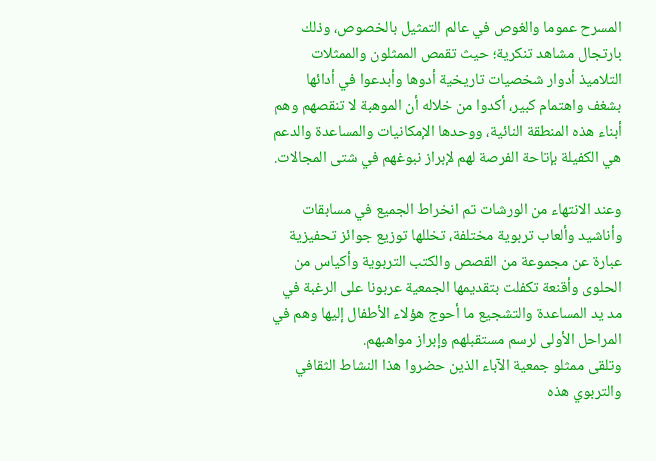المسرح عموما والغوص في عالم التمثيل بالخصوص، وذلك بارتجال مشاهد تنكرية؛ حيث تقمص الممثلون والممثلات التلاميذ أدوار شخصيات تاريخية أدوها وأبدعوا في أدائها بشغف واهتمام كبير، أكدوا من خلاله أن الموهبة لا تنقصهم وهم أبناء هذه المنطقة النائية، ووحدها الإمكانيات والمساعدة والدعم هي الكفيلة بإتاحة الفرصة لهم لإبراز نبوغهم في شتى المجالات.

وعند الانتهاء من الورشات تم انخراط الجميع في مسابقات وأناشيد وألعاب تربوية مختلفة، تخللها توزيع جوائز تحفيزية عبارة عن مجموعة من القصص والكتب التربوية وأكياس من الحلوى وأقنعة تكفلت بتقديمها الجمعية عربونا على الرغبة في مد يد المساعدة والتشجيع ما أحوج هؤلاء الأطفال إليها وهم في المراحل الأولى لرسم مستقبلهم وإبراز مواهبهم.
وتلقى ممثلو جمعية الآباء الذين حضروا هذا النشاط الثقافي والتربوي هذه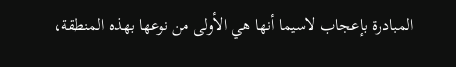المبادرة بإعجاب لاسيما أنها هي الأولى من نوعها بهذه المنطقة،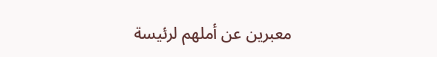معبرين عن أملهم لرئيسة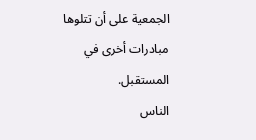الجمعية على أن تتلوها مبادرات أخرى في المستقبل.
الناس